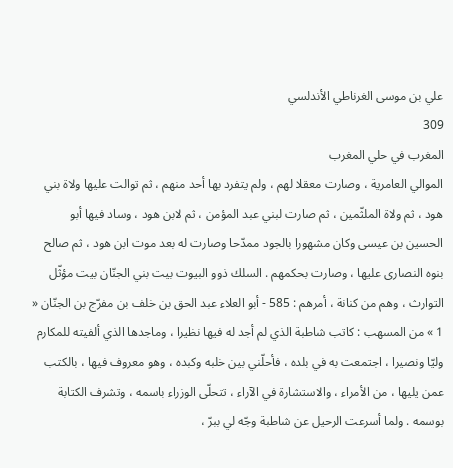علي بن موسى الغرناطي الأندلسي
309
المغرب في حلي المغرب
الموالي العامرية ، وصارت معقلا لهم ، ولم يتفرد بها أحد منهم ، ثم توالت عليها ولاة بني هود ، ثم ولاة الملثّمين ، ثم صارت لبني عبد المؤمن ، ثم لابن هود ، وساد فيها أبو الحسين بن عيسى وكان مشهورا بالجود ممدّحا وصارت له بعد موت ابن هود ، ثم صالح بنوه النصارى عليها ، وصارت بحكمهم . السلك ذوو البيوت بيت بني الجنّان بيت مؤثّل التوارث ، وهم من كنانة ، أمرهم : 585 - أبو العلاء عبد الحق بن خلف بن مفرّج بن الجنّان « 1 » من المسهب : كاتب شاطبة الذي لم أجد له فيها نظيرا ، وماجدها الذي ألفيته للمكارم وليّا ونصيرا ، اجتمعت به في بلده ، فأحلّني بين خلبه وكبده ، وهو معروف فيها ، بالكتب عمن يليها ، من الأمراء ، والاستشارة في الآراء ، تتحلّى الوزراء باسمه ، وتشرف الكتابة بوسمه . ولما أسرعت الرحيل عن شاطبة وجّه لي ببرّ ،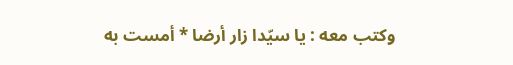وكتب معه : يا سيّدا زار أرضا * أمست به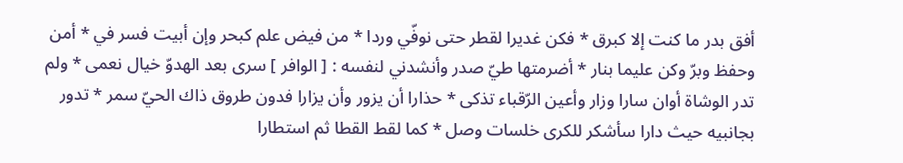أفق بدر ما كنت إلا كبرق * فكن غديرا لقطر حتى نوفّي وردا * من فيض علم كبحر وإن أبيت فسر في * أمن وحفظ وبرّ وكن عليما بنار * أضرمتها طيّ صدر وأنشدني لنفسه : [ الوافر ] سرى بعد الهدوّ خيال نعمى * ولم تدر الوشاة أوان سارا وزار وأعين الرّقباء تذكى * حذارا أن يزور وأن يزارا فدون طروق ذاك الحيّ سمر * تدور بجانبيه حيث دارا سأشكر للكرى خلسات وصل * كما لقط القطا ثم استطارا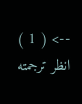--> ( 1 ) انظر ترجمته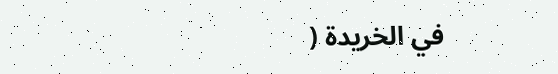في الخريدة (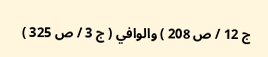ج 12 / ص 208 ) والوافي ( ج 3 / ص 325 )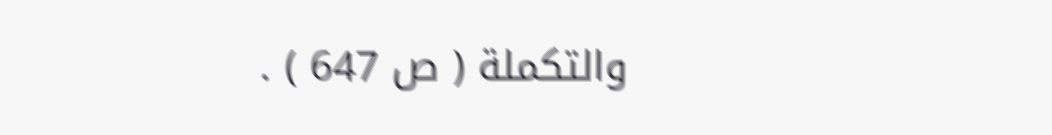والتكملة ( ص 647 ) .